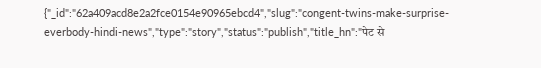{"_id":"62a409acd8e2a2fce0154e90965ebcd4","slug":"congent-twins-make-surprise-everbody-hindi-news","type":"story","status":"publish","title_hn":"पेट से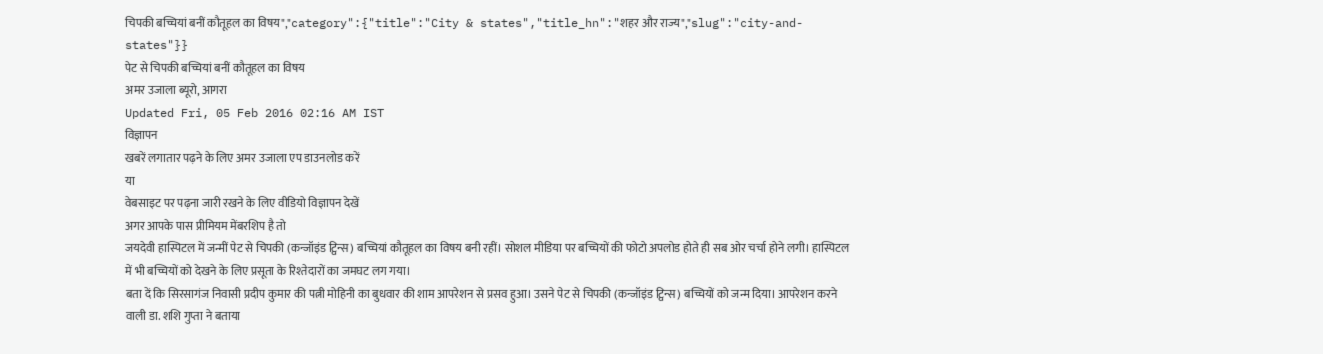चिपकी बच्चियां बनीं कौतूहल का विषय","category":{"title":"City & states","title_hn":"शहर और राज्य","slug":"city-and-states"}}
पेट से चिपकी बच्चियां बनीं कौतूहल का विषय
अमर उजाला ब्यूरो, आगरा
Updated Fri, 05 Feb 2016 02:16 AM IST
विज्ञापन
खबरें लगातार पढ़ने के लिए अमर उजाला एप डाउनलोड करें
या
वेबसाइट पर पढ़ना जारी रखने के लिए वीडियो विज्ञापन देखें
अगर आपके पास प्रीमियम मेंबरशिप है तो
जयदेवी हास्पिटल में जन्मीं पेट से चिपकी (कन्जॉइंड ट्विन्स) बच्चियां कौतूहल का विषय बनी रहीं। सोशल मीडिया पर बच्चियों की फोटो अपलोड होते ही सब ओर चर्चा होने लगी। हास्पिटल में भी बच्चियों को देखने के लिए प्रसूता के रिश्तेदारों का जमघट लग गया।
बता दें कि सिरसागंज निवासी प्रदीप कुमार की पत्नी मोहिनी का बुधवार की शाम आपरेशन से प्रसव हुआ। उसने पेट से चिपकी (कन्जॉइंड ट्विन्स) बच्चियों को जन्म दिया। आपरेशन करने वाली डा. शशि गुप्ता ने बताया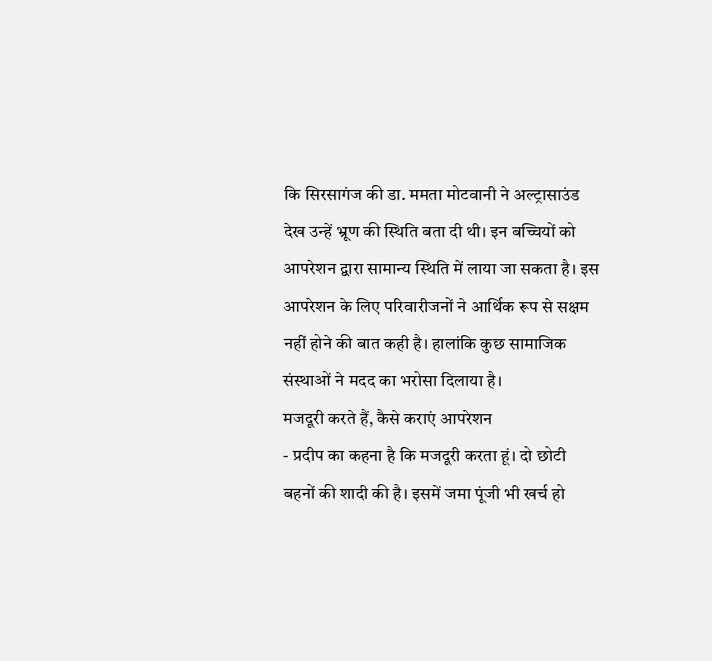कि सिरसागंज की डा. ममता मोटवानी ने अल्ट्रासाउंड देख उन्हें भ्रूण की स्थिति बता दी थी। इन बच्चियों को आपरेशन द्वारा सामान्य स्थिति में लाया जा सकता है। इस आपरेशन के लिए परिवारीजनों ने आर्थिक रूप से सक्षम नहीं होने की बात कही है। हालांकि कुछ सामाजिक संस्थाओं ने मदद का भरोसा दिलाया है।
मजदूरी करते हैं, कैसे कराएं आपरेशन
- प्रदीप का कहना है कि मजदूरी करता हूं। दो छोटी बहनों की शादी की है। इसमें जमा पूंजी भी खर्च हो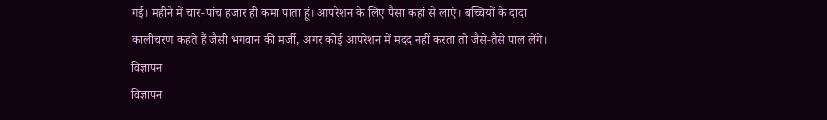गई। महीने में चार-पांच हजार ही कमा पाता हूं। आपरेशन के लिए पैसा कहां से लाएं। बच्चियों के दादा कालीचरण कहते हैं जैसी भगवान की मर्जी, अगर कोई आपरेशन में मदद नहीं करता तो जैसे-तैसे पाल लेंगे।
विज्ञापन
विज्ञापन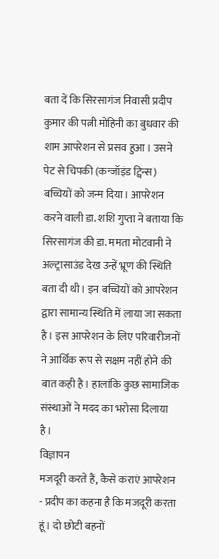बता दें कि सिरसागंज निवासी प्रदीप कुमार की पत्नी मोहिनी का बुधवार की शाम आपरेशन से प्रसव हुआ। उसने पेट से चिपकी (कन्जॉइंड ट्विन्स) बच्चियों को जन्म दिया। आपरेशन करने वाली डा. शशि गुप्ता ने बताया कि सिरसागंज की डा. ममता मोटवानी ने अल्ट्रासाउंड देख उन्हें भ्रूण की स्थिति बता दी थी। इन बच्चियों को आपरेशन द्वारा सामान्य स्थिति में लाया जा सकता है। इस आपरेशन के लिए परिवारीजनों ने आर्थिक रूप से सक्षम नहीं होने की बात कही है। हालांकि कुछ सामाजिक संस्थाओं ने मदद का भरोसा दिलाया है।
विज्ञापन
मजदूरी करते हैं, कैसे कराएं आपरेशन
- प्रदीप का कहना है कि मजदूरी करता हूं। दो छोटी बहनों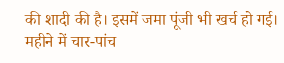की शादी की है। इसमें जमा पूंजी भी खर्च हो गई। महीने में चार-पांच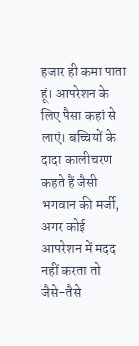हजार ही कमा पाता हूं। आपरेशन के लिए पैसा कहां से लाएं। बच्चियों के दादा कालीचरण कहते हैं जैसी भगवान की मर्जी, अगर कोई आपरेशन में मदद नहीं करता तो जैसे-तैसे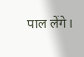पाल लेंगे।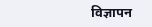विज्ञापन